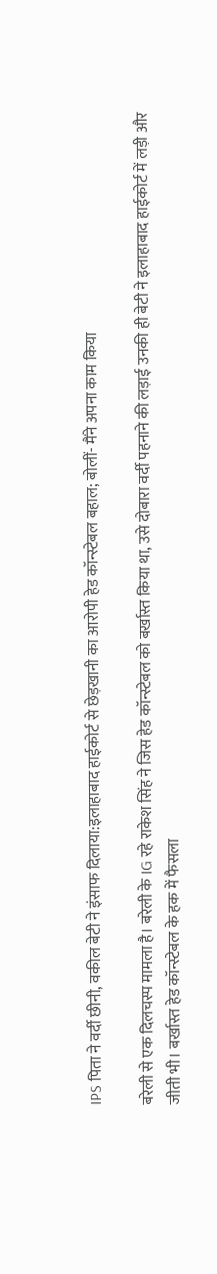IPS पिता ने वर्दी छीनी, वकील बेटी ने इंसाफ दिलाया:इलाहाबाद हाईकोर्ट से छेड़खानी का आरोपी हेड कॉन्स्टेबल बहाल; बोलीं- मैंने अपना काम किया

बरेली से एक दिलचस्प मामला है। बरेली के IG रहे राकेश सिंह ने जिस हेड कॉन्स्टेबल को बर्खास्त किया था, उसे दोबारा वर्दी पहनाने की लड़ाई उनकी ही बेटी ने इलाहाबाद हाईकोर्ट में लड़ी और जीती भी। बर्खास्त हेड कॉन्स्टेबल के हक में फैसला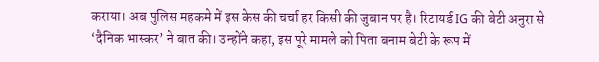कराया। अब पुलिस महकमे में इस केस की चर्चा हर किसी की जुबान पर है। रिटायर्ड IG की बेटी अनुरा से ‘दैनिक भास्कर’ ने बात की। उन्होंने कहा, इस पूरे मामले को पिता बनाम बेटी के रूप में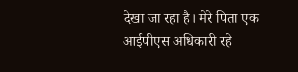देखा जा रहा है। मेरे पिता एक आईपीएस अधिकारी रहे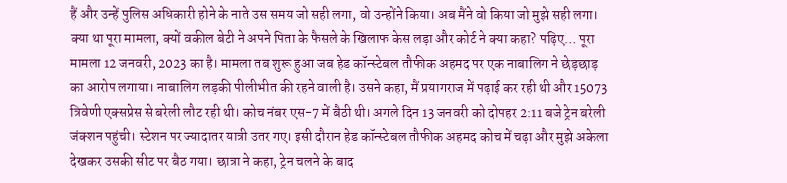हैं और उन्हें पुलिस अधिकारी होने के नाते उस समय जो सही लगा, वो उन्होंने किया। अब मैंने वो किया जो मुझे सही लगा। क्या था पूरा मामला, क्यों वकील बेटी ने अपने पिता के फैसले के खिलाफ केस लड़ा और कोर्ट ने क्या कहा? पढ़िए… पूरा मामला 12 जनवरी, 2023 का है। मामला तब शुरू हुआ जब हेड कॉन्स्टेबल तौफीक अहमद पर एक नाबालिग ने छेड़छाड़ का आरोप लगाया। नाबालिग लड़की पीलीभीत की रहने वाली है। उसने कहा, मैं प्रयागराज में पढ़ाई कर रही थी और 15073 त्रिवेणी एक्सप्रेस से बरेली लौट रही थी। कोच नंबर एस-7 में बैठी थी। अगले दिन 13 जनवरी को दोपहर 2:11 बजे ट्रेन बरेली जंक्शन पहुंची। स्टेशन पर ज्यादातर यात्री उतर गए। इसी दौरान हेड कॉन्स्टेबल तौफीक अहमद कोच में चढ़ा और मुझे अकेला देखकर उसकी सीट पर बैठ गया। छात्रा ने कहा, ट्रेन चलने के बाद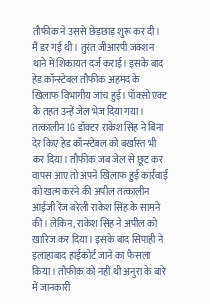तौफीक ने उससे छेड़छाड़ शुरू कर दी। मैं डर गई थी। तुरंत जीआरपी जंक्शन थाने में शिकायत दर्ज कराई। इसके बाद हेड कॉन्स्टेबल तौफीक अहमद के खिलाफ विभागीय जांच हुई। पॉक्सो एक्ट के तहत उन्हें जेल भेज दिया गया। तत्कालीन IG डॉक्टर राकेश सिंह ने बिना देर किए हेड कॉन्स्टेबल को बर्खास्त भी कर दिया। तौफीक जब जेल से छूट कर वापस आए तो अपने खिलाफ हुई कार्रवाई को खत्म करने की अपील तत्कालीन आईजी रेंज बरेली राकेश सिंह के सामने की। लेकिन, राकेश सिंह ने अपील को खारिज कर दिया। इसके बाद सिपाही ने इलाहाबाद हाईकोर्ट जाने का फैसला किया। तौफीक को नहीं थी अनुरा के बारे में जानकारी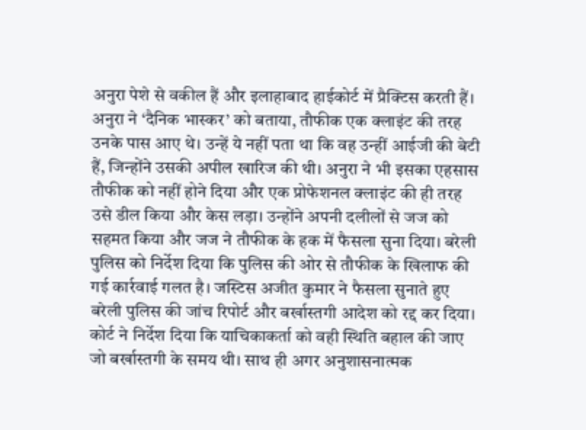अनुरा पेशे से वकील हैं और इलाहाबाद हाईकोर्ट में प्रैक्टिस करती हैं। अनुरा ने ‘दैनिक भास्कर’ को बताया, तौफीक एक क्लाइंट की तरह उनके पास आए थे। उन्हें ये नहीं पता था कि वह उन्हीं आईजी की बेटी हैं, जिन्होंने उसकी अपील खारिज की थी। अनुरा ने भी इसका एहसास तौफीक को नहीं होने दिया और एक प्रोफेशनल क्लाइंट की ही तरह उसे डील किया और केस लड़ा। उन्होंने अपनी दलीलों से जज को सहमत किया और जज ने तौफीक के हक में फैसला सुना दिया। बरेली पुलिस को निर्देश दिया कि पुलिस की ओर से तौफीक के खिलाफ की गई कार्रवाई गलत है। जस्टिस अजीत कुमार ने फैसला सुनाते हुए बरेली पुलिस की जांच रिपोर्ट और बर्खास्तगी आदेश को रद्द कर दिया। कोर्ट ने निर्देश दिया कि याचिकाकर्ता को वही स्थिति बहाल की जाए जो बर्खास्तगी के समय थी। साथ ही अगर अनुशासनात्मक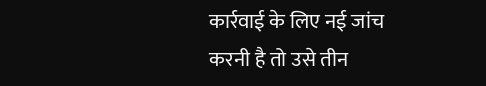कार्रवाई के लिए नई जांच करनी है तो उसे तीन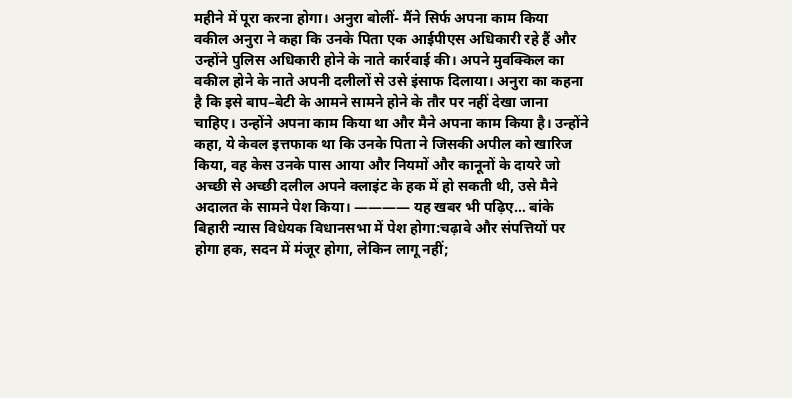महीने में पूरा करना होगा। अनुरा बोलीं- मैंने सिर्फ अपना काम किया
वकील अनुरा ने कहा कि उनके पिता एक आईपीएस अधिकारी रहे हैं और उन्होंने पुलिस अधिकारी होने के नाते कार्रवाई की। अपने मुवक्किल का वकील होने के नाते अपनी दलीलों से उसे इंसाफ दिलाया। अनुरा का कहना है कि इसे बाप–बेटी के आमने सामने होने के तौर पर नहीं देखा जाना चाहिए। उन्होंने अपना काम किया था और मैने अपना काम किया है। उन्होंने कहा, ये केवल इत्तफाक था कि उनके पिता ने जिसकी अपील को खारिज किया, वह केस उनके पास आया और नियमों और कानूनों के दायरे जो अच्छी से अच्छी दलील अपने क्लाइंट के हक में हो सकती थी, उसे मैने अदालत के सामने पेश किया। ———— यह खबर भी पढ़िए… बांके बिहारी न्यास विधेयक विधानसभा में पेश होगा:चढ़ावे और संपत्तियों पर होगा हक, सदन में मंजूर होगा, लेकिन लागू नहीं;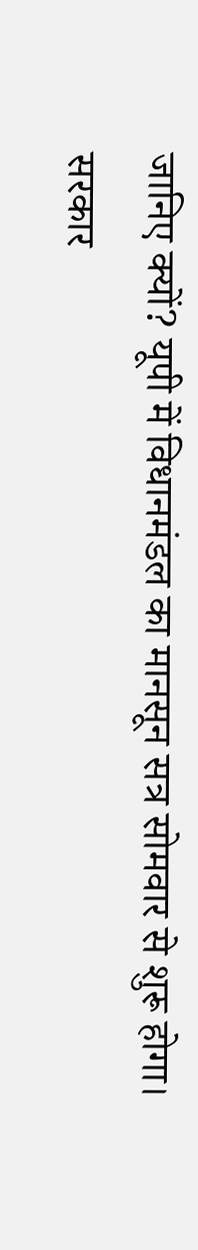जानिए क्यों? यूपी में विधानमंडल का मानसून सत्र सोमवार से शुरू होगा। सरकार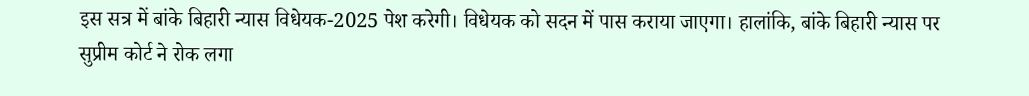इस सत्र में बांके बिहारी न्यास विधेयक-2025 पेश करेगी। विधेयक को सदन में पास कराया जाएगा। हालांकि, बांके बिहारी न्यास पर सुप्रीम कोर्ट ने रोक लगा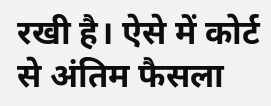रखी है। ऐसे में कोर्ट से अंतिम फैसला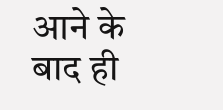आने के बाद ही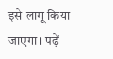इसे लागू किया जाएगा। पढ़ें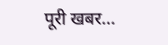पूरी खबर…